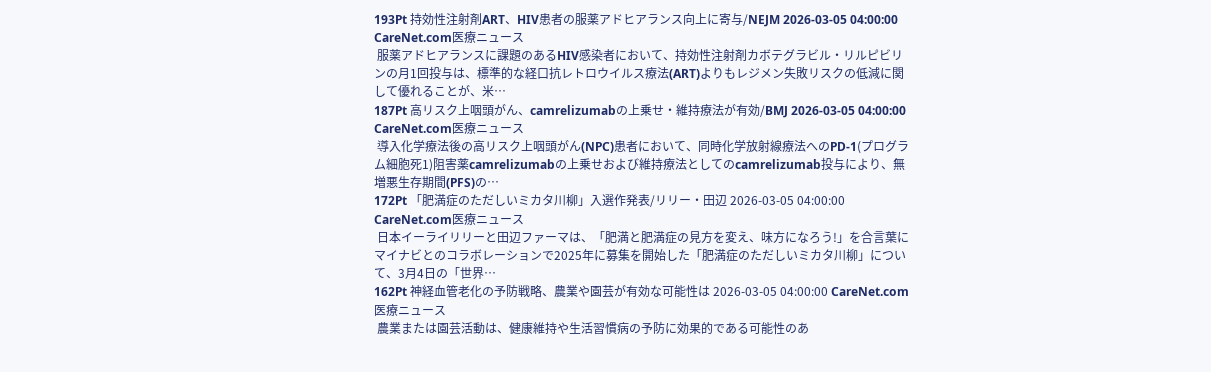193Pt 持効性注射剤ART、HIV患者の服薬アドヒアランス向上に寄与/NEJM 2026-03-05 04:00:00 CareNet.com医療ニュース
 服薬アドヒアランスに課題のあるHIV感染者において、持効性注射剤カボテグラビル・リルピビリンの月1回投与は、標準的な経口抗レトロウイルス療法(ART)よりもレジメン失敗リスクの低減に関して優れることが、米…
187Pt 高リスク上咽頭がん、camrelizumabの上乗せ・維持療法が有効/BMJ 2026-03-05 04:00:00 CareNet.com医療ニュース
 導入化学療法後の高リスク上咽頭がん(NPC)患者において、同時化学放射線療法へのPD-1(プログラム細胞死1)阻害薬camrelizumabの上乗せおよび維持療法としてのcamrelizumab投与により、無増悪生存期間(PFS)の…
172Pt 「肥満症のただしいミカタ川柳」入選作発表/リリー・田辺 2026-03-05 04:00:00 CareNet.com医療ニュース
 日本イーライリリーと田辺ファーマは、「肥満と肥満症の見方を変え、味方になろう!」を合言葉にマイナビとのコラボレーションで2025年に募集を開始した「肥満症のただしいミカタ川柳」について、3月4日の「世界…
162Pt 神経血管老化の予防戦略、農業や園芸が有効な可能性は 2026-03-05 04:00:00 CareNet.com医療ニュース
 農業または園芸活動は、健康維持や生活習慣病の予防に効果的である可能性のあ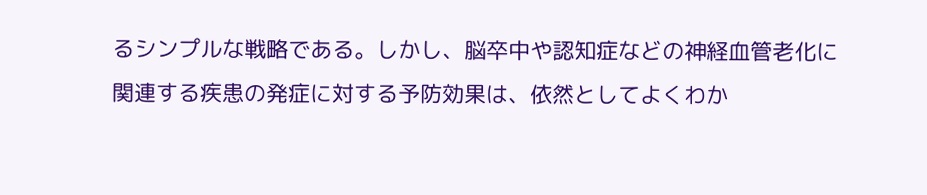るシンプルな戦略である。しかし、脳卒中や認知症などの神経血管老化に関連する疾患の発症に対する予防効果は、依然としてよくわか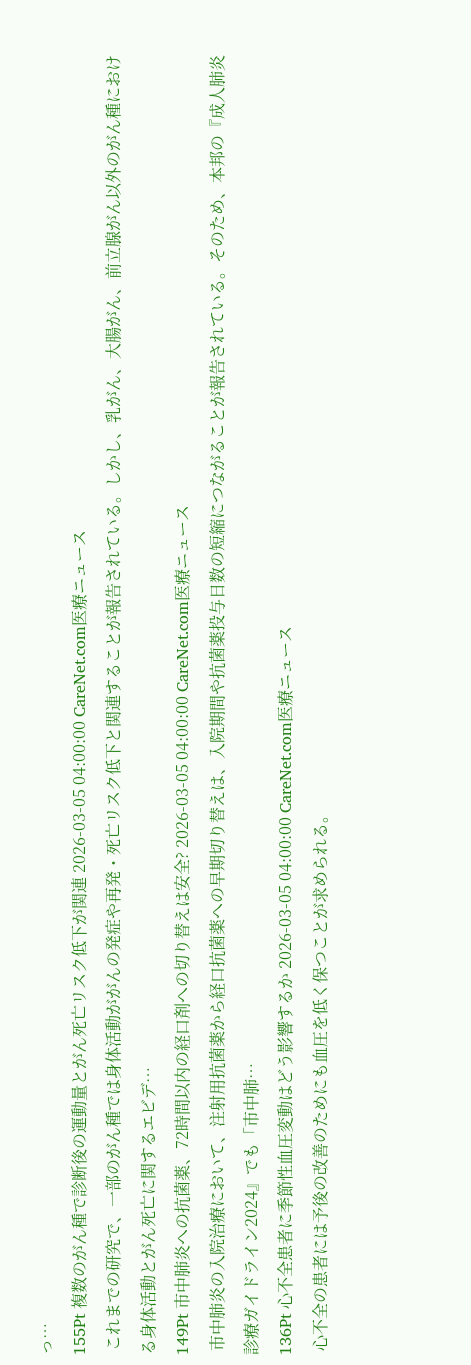っ…
155Pt 複数のがん種で診断後の運動量とがん死亡リスク低下が関連 2026-03-05 04:00:00 CareNet.com医療ニュース
 これまでの研究で、一部のがん種では身体活動ががんの発症や再発・死亡リスク低下と関連することが報告されている。しかし、乳がん、大腸がん、前立腺がん以外のがん種における身体活動とがん死亡に関するエビデ…
149Pt 市中肺炎への抗菌薬、72時間以内の経口剤への切り替えは安全? 2026-03-05 04:00:00 CareNet.com医療ニュース
 市中肺炎の入院治療において、注射用抗菌薬から経口抗菌薬への早期切り替えは、入院期間や抗菌薬投与日数の短縮につながることが報告されている。そのため、本邦の『成人肺炎診療ガイドライン2024』でも「市中肺…
136Pt 心不全患者に季節性血圧変動はどう影響するか 2026-03-05 04:00:00 CareNet.com医療ニュース
 心不全の患者には予後の改善のためにも血圧を低く保つことが求められる。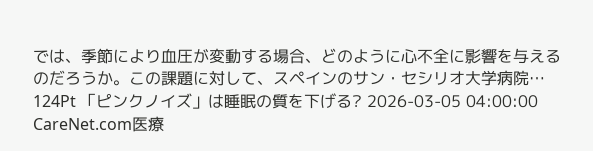では、季節により血圧が変動する場合、どのように心不全に影響を与えるのだろうか。この課題に対して、スペインのサン・セシリオ大学病院…
124Pt 「ピンクノイズ」は睡眠の質を下げる? 2026-03-05 04:00:00 CareNet.com医療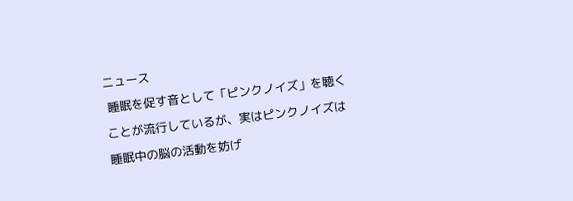ニュース
 睡眠を促す音として「ピンクノイズ」を聴くことが流行しているが、実はピンクノイズは睡眠中の脳の活動を妨げ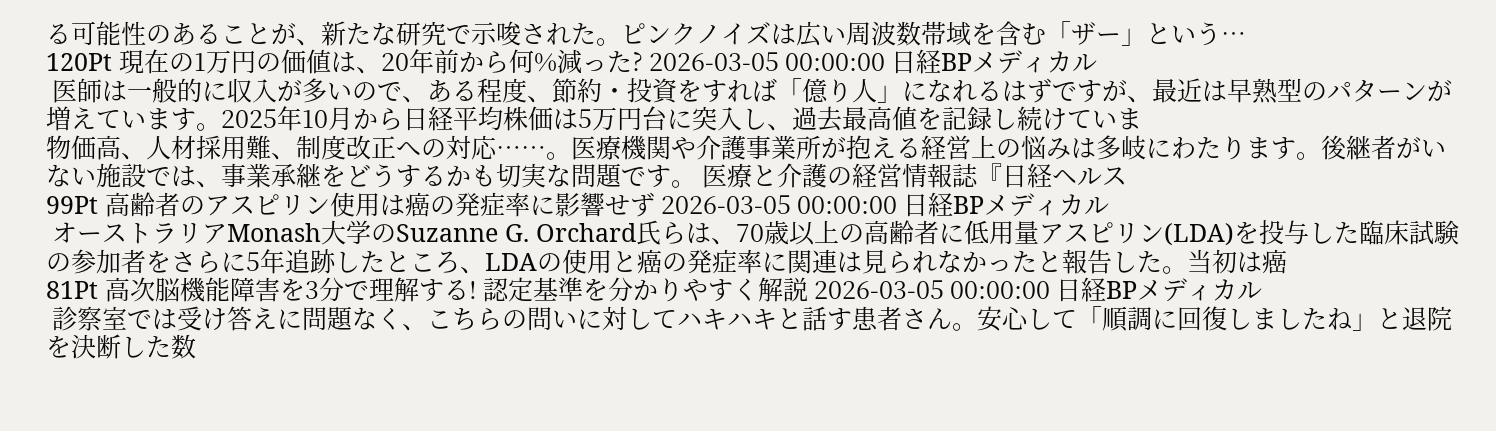る可能性のあることが、新たな研究で示唆された。ピンクノイズは広い周波数帯域を含む「ザー」という…
120Pt 現在の1万円の価値は、20年前から何%減った? 2026-03-05 00:00:00 日経BPメディカル
 医師は一般的に収入が多いので、ある程度、節約・投資をすれば「億り人」になれるはずですが、最近は早熟型のパターンが増えています。2025年10月から日経平均株価は5万円台に突入し、過去最高値を記録し続けていま
物価高、人材採用難、制度改正への対応……。医療機関や介護事業所が抱える経営上の悩みは多岐にわたります。後継者がいない施設では、事業承継をどうするかも切実な問題です。 医療と介護の経営情報誌『日経ヘルス
99Pt 高齢者のアスピリン使用は癌の発症率に影響せず 2026-03-05 00:00:00 日経BPメディカル
 オーストラリアMonash大学のSuzanne G. Orchard氏らは、70歳以上の高齢者に低用量アスピリン(LDA)を投与した臨床試験の参加者をさらに5年追跡したところ、LDAの使用と癌の発症率に関連は見られなかったと報告した。当初は癌
81Pt 高次脳機能障害を3分で理解する! 認定基準を分かりやすく解説 2026-03-05 00:00:00 日経BPメディカル
 診察室では受け答えに問題なく、こちらの問いに対してハキハキと話す患者さん。安心して「順調に回復しましたね」と退院を決断した数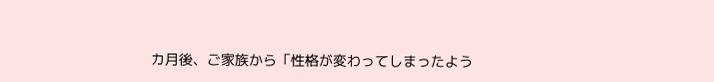カ月後、ご家族から「性格が変わってしまったよう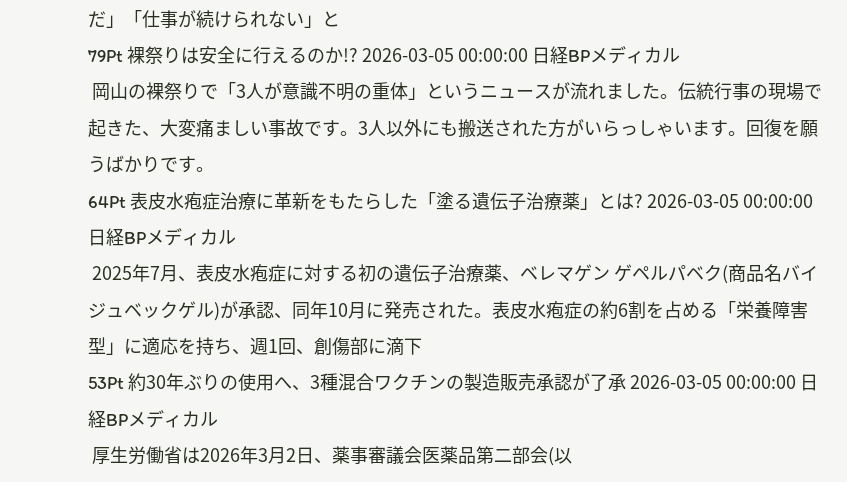だ」「仕事が続けられない」と
79Pt 裸祭りは安全に行えるのか!? 2026-03-05 00:00:00 日経BPメディカル
 岡山の裸祭りで「3人が意識不明の重体」というニュースが流れました。伝統行事の現場で起きた、大変痛ましい事故です。3人以外にも搬送された方がいらっしゃいます。回復を願うばかりです。
64Pt 表皮水疱症治療に革新をもたらした「塗る遺伝子治療薬」とは? 2026-03-05 00:00:00 日経BPメディカル
 2025年7月、表皮水疱症に対する初の遺伝子治療薬、ベレマゲン ゲペルパベク(商品名バイジュベックゲル)が承認、同年10月に発売された。表皮水疱症の約6割を占める「栄養障害型」に適応を持ち、週1回、創傷部に滴下
53Pt 約30年ぶりの使用へ、3種混合ワクチンの製造販売承認が了承 2026-03-05 00:00:00 日経BPメディカル
 厚生労働省は2026年3月2日、薬事審議会医薬品第二部会(以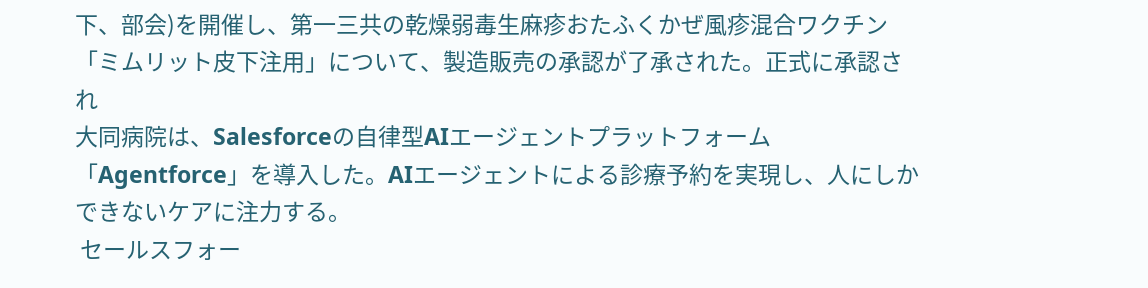下、部会)を開催し、第一三共の乾燥弱毒生麻疹おたふくかぜ風疹混合ワクチン「ミムリット皮下注用」について、製造販売の承認が了承された。正式に承認され
大同病院は、Salesforceの自律型AIエージェントプラットフォーム「Agentforce」を導入した。AIエージェントによる診療予約を実現し、人にしかできないケアに注力する。
 セールスフォー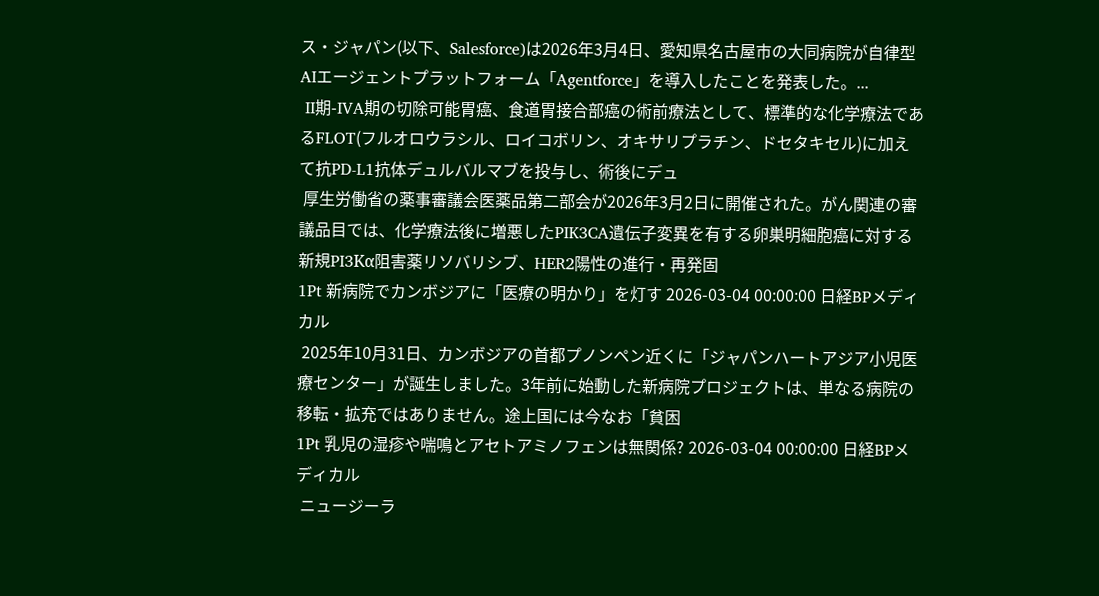ス・ジャパン(以下、Salesforce)は2026年3月4日、愛知県名古屋市の大同病院が自律型AIエージェントプラットフォーム「Agentforce」を導入したことを発表した。...
 II期-IVA期の切除可能胃癌、食道胃接合部癌の術前療法として、標準的な化学療法であるFLOT(フルオロウラシル、ロイコボリン、オキサリプラチン、ドセタキセル)に加えて抗PD-L1抗体デュルバルマブを投与し、術後にデュ
 厚生労働省の薬事審議会医薬品第二部会が2026年3月2日に開催された。がん関連の審議品目では、化学療法後に増悪したPIK3CA遺伝子変異を有する卵巣明細胞癌に対する新規PI3Kα阻害薬リソバリシブ、HER2陽性の進行・再発固
1Pt 新病院でカンボジアに「医療の明かり」を灯す 2026-03-04 00:00:00 日経BPメディカル
 2025年10月31日、カンボジアの首都プノンペン近くに「ジャパンハートアジア小児医療センター」が誕生しました。3年前に始動した新病院プロジェクトは、単なる病院の移転・拡充ではありません。途上国には今なお「貧困
1Pt 乳児の湿疹や喘鳴とアセトアミノフェンは無関係? 2026-03-04 00:00:00 日経BPメディカル
 ニュージーラ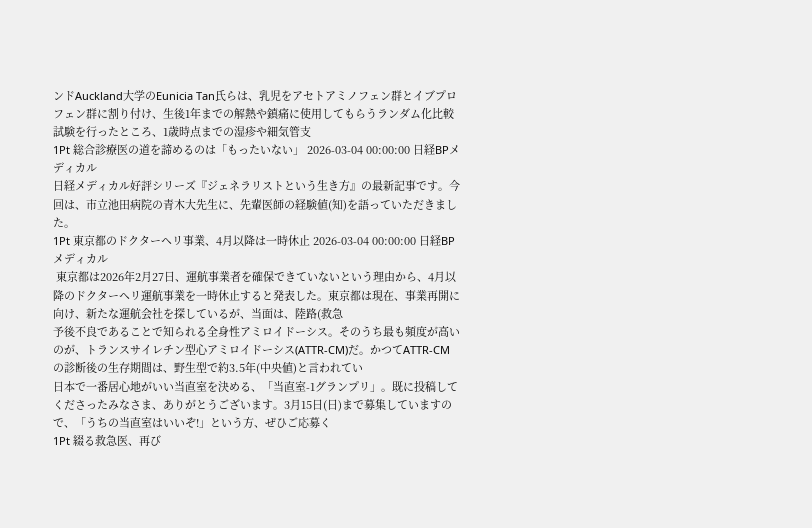ンドAuckland大学のEunicia Tan氏らは、乳児をアセトアミノフェン群とイブプロフェン群に割り付け、生後1年までの解熱や鎮痛に使用してもらうランダム化比較試験を行ったところ、1歳時点までの湿疹や細気管支
1Pt 総合診療医の道を諦めるのは「もったいない」 2026-03-04 00:00:00 日経BPメディカル
日経メディカル好評シリーズ『ジェネラリストという生き方』の最新記事です。今回は、市立池田病院の青木大先生に、先輩医師の経験値(知)を語っていただきました。
1Pt 東京都のドクターヘリ事業、4月以降は一時休止 2026-03-04 00:00:00 日経BPメディカル
 東京都は2026年2月27日、運航事業者を確保できていないという理由から、4月以降のドクターヘリ運航事業を一時休止すると発表した。東京都は現在、事業再開に向け、新たな運航会社を探しているが、当面は、陸路(救急
予後不良であることで知られる全身性アミロイドーシス。そのうち最も頻度が高いのが、トランスサイレチン型心アミロイドーシス(ATTR-CM)だ。かつてATTR-CMの診断後の生存期間は、野生型で約3.5年(中央値)と言われてい
日本で一番居心地がいい当直室を決める、「当直室-1グランプリ」。既に投稿してくださったみなさま、ありがとうございます。3月15日(日)まで募集していますので、「うちの当直室はいいぞ!」という方、ぜひご応募く
1Pt 綴る救急医、再び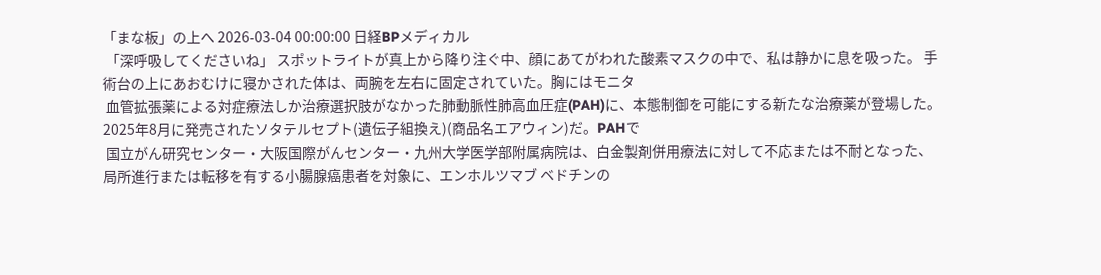「まな板」の上へ 2026-03-04 00:00:00 日経BPメディカル
 「深呼吸してくださいね」 スポットライトが真上から降り注ぐ中、顔にあてがわれた酸素マスクの中で、私は静かに息を吸った。 手術台の上にあおむけに寝かされた体は、両腕を左右に固定されていた。胸にはモニタ
 血管拡張薬による対症療法しか治療選択肢がなかった肺動脈性肺高血圧症(PAH)に、本態制御を可能にする新たな治療薬が登場した。2025年8月に発売されたソタテルセプト(遺伝子組換え)(商品名エアウィン)だ。PAHで
 国立がん研究センター・大阪国際がんセンター・九州大学医学部附属病院は、白金製剤併用療法に対して不応または不耐となった、局所進行または転移を有する小腸腺癌患者を対象に、エンホルツマブ ベドチンの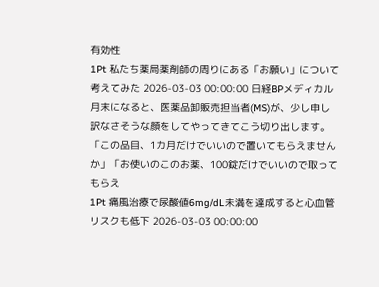有効性
1Pt 私たち薬局薬剤師の周りにある「お願い」について考えてみた 2026-03-03 00:00:00 日経BPメディカル
月末になると、医薬品卸販売担当者(MS)が、少し申し訳なさそうな顔をしてやってきてこう切り出します。「この品目、1カ月だけでいいので置いてもらえませんか」「お使いのこのお薬、100錠だけでいいので取ってもらえ
1Pt 痛風治療で尿酸値6mg/dL未満を達成すると心血管リスクも低下 2026-03-03 00:00:00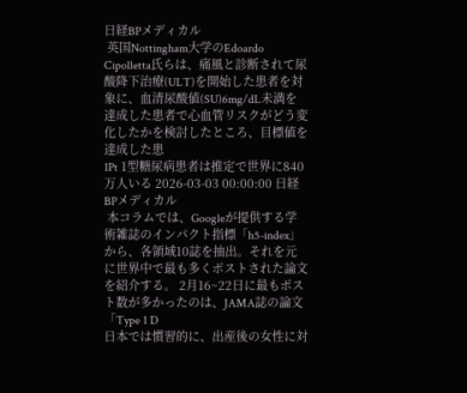日経BPメディカル
 英国Nottingham大学のEdoardo Cipolletta氏らは、痛風と診断されて尿酸降下治療(ULT)を開始した患者を対象に、血清尿酸値(SU)6mg/dL未満を達成した患者で心血管リスクがどう変化したかを検討したところ、目標値を達成した患
1Pt 1型糖尿病患者は推定で世界に840万人いる 2026-03-03 00:00:00 日経BPメディカル
 本コラムでは、Googleが提供する学術雑誌のインパクト指標「h5-index」から、各領域10誌を抽出。それを元に世界中で最も多くポストされた論文を紹介する。 2月16~22日に最もポスト数が多かったのは、JAMA誌の論文「Type 1 D
日本では慣習的に、出産後の女性に対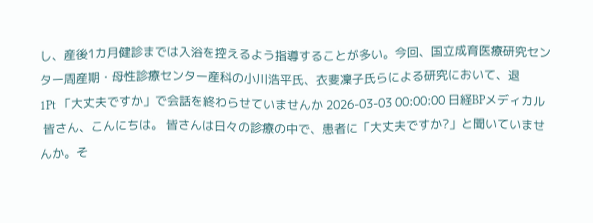し、産後1カ月健診までは入浴を控えるよう指導することが多い。今回、国立成育医療研究センター周産期・母性診療センター産科の小川浩平氏、衣斐凜子氏らによる研究において、退
1Pt 「大丈夫ですか」で会話を終わらせていませんか 2026-03-03 00:00:00 日経BPメディカル
 皆さん、こんにちは。 皆さんは日々の診療の中で、患者に「大丈夫ですか?」と聞いていませんか。そ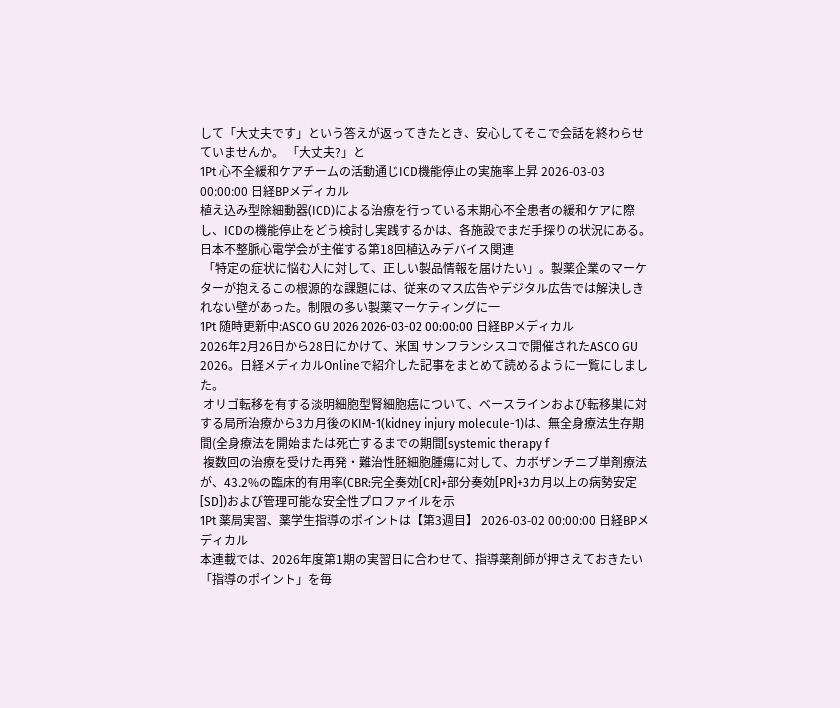して「大丈夫です」という答えが返ってきたとき、安心してそこで会話を終わらせていませんか。 「大丈夫?」と
1Pt 心不全緩和ケアチームの活動通じICD機能停止の実施率上昇 2026-03-03 00:00:00 日経BPメディカル
植え込み型除細動器(ICD)による治療を行っている末期心不全患者の緩和ケアに際し、ICDの機能停止をどう検討し実践するかは、各施設でまだ手探りの状況にある。日本不整脈心電学会が主催する第18回植込みデバイス関連
 「特定の症状に悩む人に対して、正しい製品情報を届けたい」。製薬企業のマーケターが抱えるこの根源的な課題には、従来のマス広告やデジタル広告では解決しきれない壁があった。制限の多い製薬マーケティングに一
1Pt 随時更新中:ASCO GU 2026 2026-03-02 00:00:00 日経BPメディカル
2026年2月26日から28日にかけて、米国 サンフランシスコで開催されたASCO GU 2026。日経メディカルOnlineで紹介した記事をまとめて読めるように一覧にしました。
 オリゴ転移を有する淡明細胞型腎細胞癌について、ベースラインおよび転移巣に対する局所治療から3カ月後のKIM-1(kidney injury molecule-1)は、無全身療法生存期間(全身療法を開始または死亡するまでの期間[systemic therapy f
 複数回の治療を受けた再発・難治性胚細胞腫瘍に対して、カボザンチニブ単剤療法が、43.2%の臨床的有用率(CBR:完全奏効[CR]+部分奏効[PR]+3カ月以上の病勢安定[SD])および管理可能な安全性プロファイルを示
1Pt 薬局実習、薬学生指導のポイントは【第3週目】 2026-03-02 00:00:00 日経BPメディカル
本連載では、2026年度第1期の実習日に合わせて、指導薬剤師が押さえておきたい「指導のポイント」を毎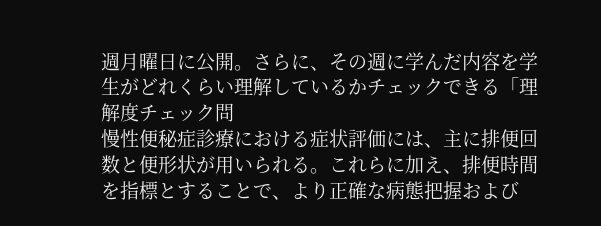週月曜日に公開。さらに、その週に学んだ内容を学生がどれくらい理解しているかチェックできる「理解度チェック問
慢性便秘症診療における症状評価には、主に排便回数と便形状が用いられる。これらに加え、排便時間を指標とすることで、より正確な病態把握および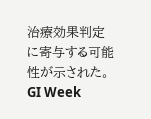治療効果判定に寄与する可能性が示された。GI Week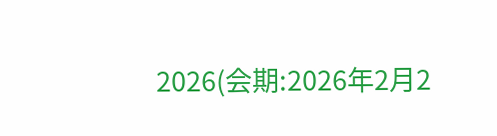2026(会期:2026年2月2